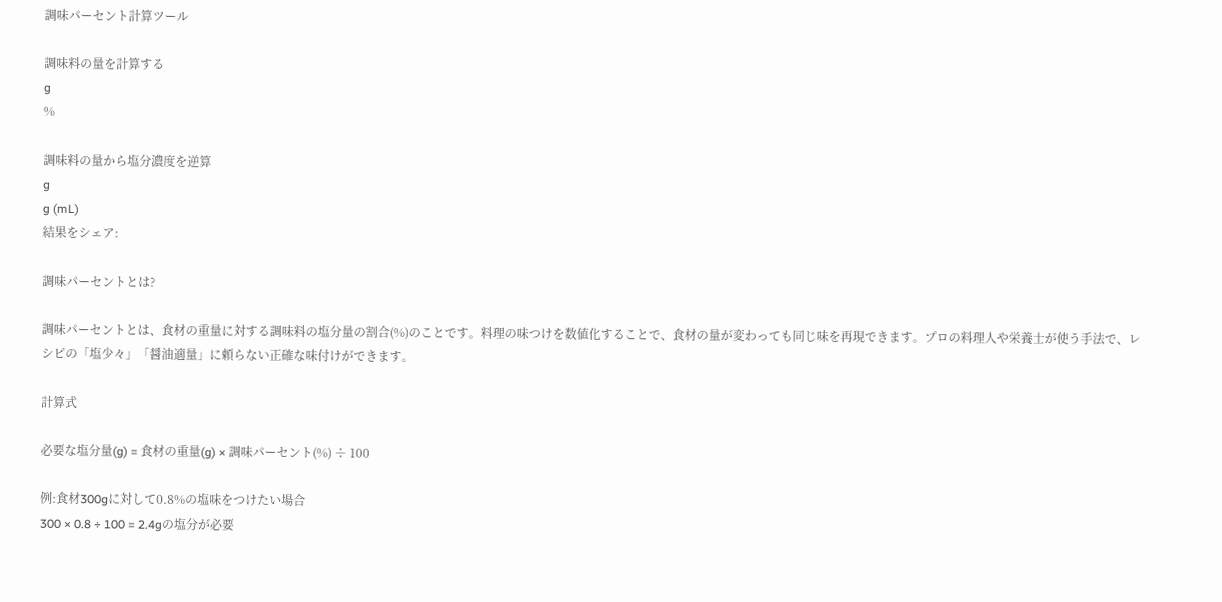調味パーセント計算ツール

調味料の量を計算する
g
%

調味料の量から塩分濃度を逆算
g
g (mL)
結果をシェア:

調味パーセントとは?

調味パーセントとは、食材の重量に対する調味料の塩分量の割合(%)のことです。料理の味つけを数値化することで、食材の量が変わっても同じ味を再現できます。プロの料理人や栄養士が使う手法で、レシピの「塩少々」「醤油適量」に頼らない正確な味付けができます。

計算式

必要な塩分量(g) = 食材の重量(g) × 調味パーセント(%) ÷ 100

例:食材300gに対して0.8%の塩味をつけたい場合
300 × 0.8 ÷ 100 = 2.4gの塩分が必要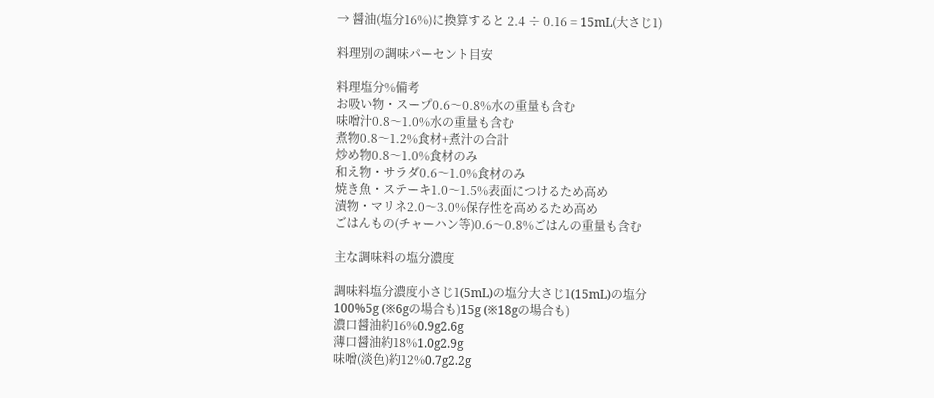→ 醤油(塩分16%)に換算すると 2.4 ÷ 0.16 = 15mL(大さじ1)

料理別の調味パーセント目安

料理塩分%備考
お吸い物・スープ0.6〜0.8%水の重量も含む
味噌汁0.8〜1.0%水の重量も含む
煮物0.8〜1.2%食材+煮汁の合計
炒め物0.8〜1.0%食材のみ
和え物・サラダ0.6〜1.0%食材のみ
焼き魚・ステーキ1.0〜1.5%表面につけるため高め
漬物・マリネ2.0〜3.0%保存性を高めるため高め
ごはんもの(チャーハン等)0.6〜0.8%ごはんの重量も含む

主な調味料の塩分濃度

調味料塩分濃度小さじ1(5mL)の塩分大さじ1(15mL)の塩分
100%5g (※6gの場合も)15g (※18gの場合も)
濃口醤油約16%0.9g2.6g
薄口醤油約18%1.0g2.9g
味噌(淡色)約12%0.7g2.2g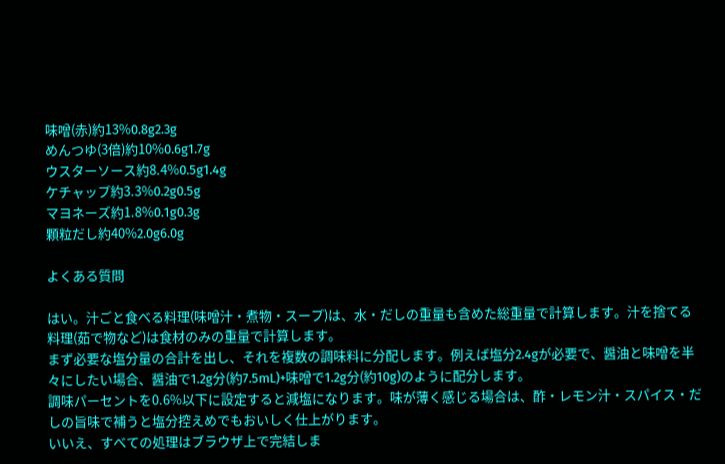味噌(赤)約13%0.8g2.3g
めんつゆ(3倍)約10%0.6g1.7g
ウスターソース約8.4%0.5g1.4g
ケチャップ約3.3%0.2g0.5g
マヨネーズ約1.8%0.1g0.3g
顆粒だし約40%2.0g6.0g

よくある質問

はい。汁ごと食べる料理(味噌汁・煮物・スープ)は、水・だしの重量も含めた総重量で計算します。汁を捨てる料理(茹で物など)は食材のみの重量で計算します。
まず必要な塩分量の合計を出し、それを複数の調味料に分配します。例えば塩分2.4gが必要で、醤油と味噌を半々にしたい場合、醤油で1.2g分(約7.5mL)+味噌で1.2g分(約10g)のように配分します。
調味パーセントを0.6%以下に設定すると減塩になります。味が薄く感じる場合は、酢・レモン汁・スパイス・だしの旨味で補うと塩分控えめでもおいしく仕上がります。
いいえ、すべての処理はブラウザ上で完結しま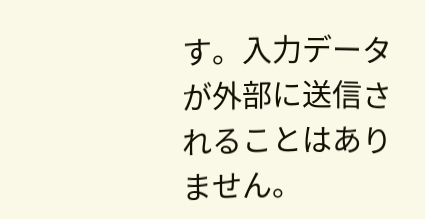す。入力データが外部に送信されることはありません。